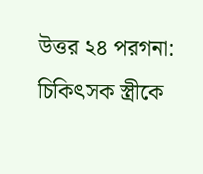উত্তর ২৪ পরগনা: চিকিৎসক স্ত্রীকে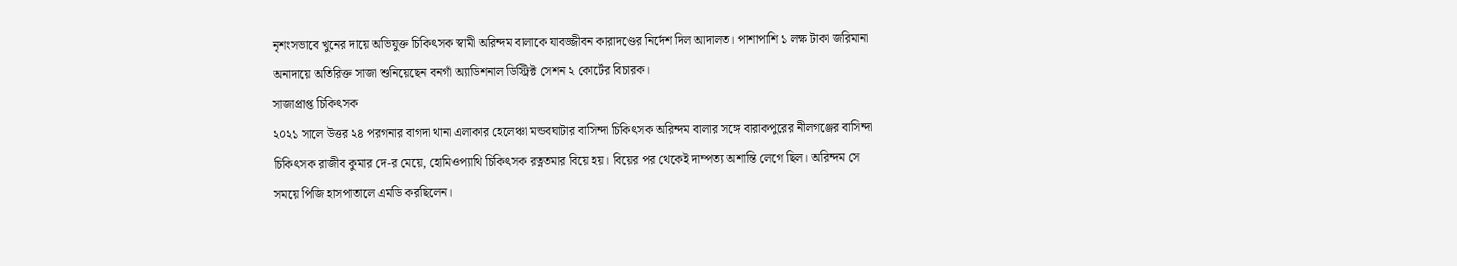নৃশংসভাবে খুনের দায়ে অভিযুক্ত চিকিৎসক স্বামী অরিন্দম বালাকে যাবজ্জীবন কারাদণ্ডের নির্দেশ দিল আদালত। পাশাপাশি ১ লক্ষ টাকা জরিমানা অনাদায়ে অতিরিক্ত সাজা শুনিয়েছেন বনগাঁ অ্যাডিশনাল ডিস্ট্রিক্ট সেশন ২ কোর্টের বিচারক।
সাজাপ্রাপ্ত চিকিৎসক
২০২১ সালে উত্তর ২৪ পরগনার বাগদা থানা এলাকার হেলেঞ্চা মন্ডবঘাটার বাসিন্দা চিকিৎসক অরিন্দম বালার সঙ্গে বারাকপুরের নীলগঞ্জের বাসিন্দা চিকিৎসক রাজীব কুমার দে-র মেয়ে, হোমিওপ্যাথি চিকিৎসক রত্নতমার বিয়ে হয়। বিয়ের পর থেকেই দাম্পত্য অশান্তি লেগে ছিল। অরিন্দম সে সময়ে পিজি হাসপাতালে এমডি করছিলেন।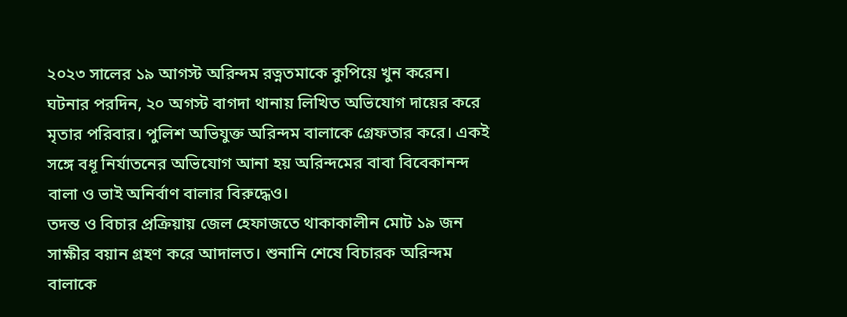২০২৩ সালের ১৯ আগস্ট অরিন্দম রত্নতমাকে কুপিয়ে খুন করেন। ঘটনার পরদিন, ২০ অগস্ট বাগদা থানায় লিখিত অভিযোগ দায়ের করে মৃতার পরিবার। পুলিশ অভিযুক্ত অরিন্দম বালাকে গ্রেফতার করে। একই সঙ্গে বধূ নির্যাতনের অভিযোগ আনা হয় অরিন্দমের বাবা বিবেকানন্দ বালা ও ভাই অনির্বাণ বালার বিরুদ্ধেও।
তদন্ত ও বিচার প্রক্রিয়ায় জেল হেফাজতে থাকাকালীন মোট ১৯ জন সাক্ষীর বয়ান গ্রহণ করে আদালত। শুনানি শেষে বিচারক অরিন্দম বালাকে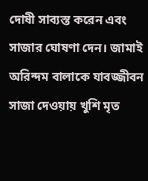দোষী সাব্যস্ত করেন এবং সাজার ঘোষণা দেন। জামাই অরিন্দম বালাকে যাবজ্জীবন সাজা দেওয়ায় খুশি মৃত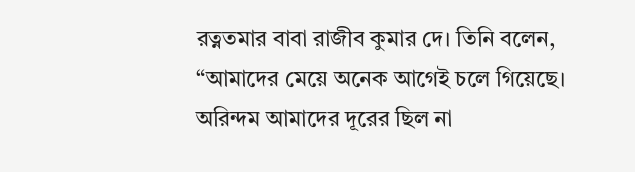রত্নতমার বাবা রাজীব কুমার দে। তিনি বলেন, “আমাদের মেয়ে অনেক আগেই চলে গিয়েছে। অরিন্দম আমাদের দূরের ছিল না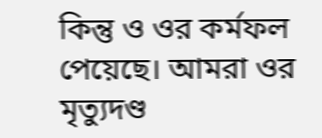কিন্তু ও ওর কর্মফল পেয়েছে। আমরা ওর মৃত্যুদণ্ড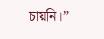চায়নি।”